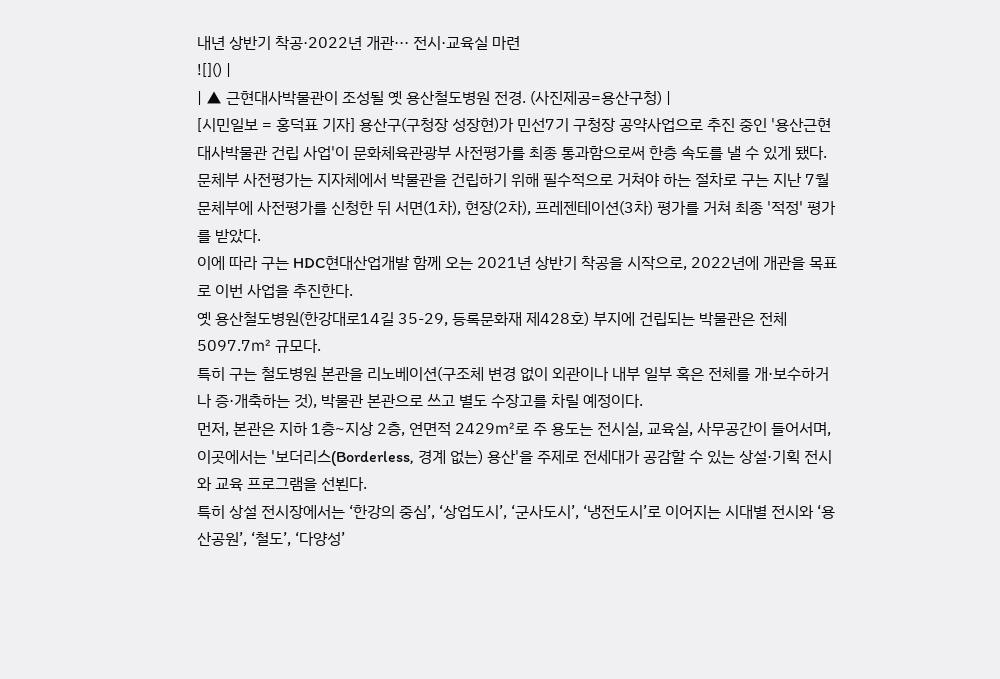내년 상반기 착공·2022년 개관··· 전시·교육실 마련
![]() |
| ▲ 근현대사박물관이 조성될 옛 용산철도병원 전경. (사진제공=용산구청) |
[시민일보 = 홍덕표 기자] 용산구(구청장 성장현)가 민선7기 구청장 공약사업으로 추진 중인 '용산근현대사박물관 건립 사업'이 문화체육관광부 사전평가를 최종 통과함으로써 한층 속도를 낼 수 있게 됐다.
문체부 사전평가는 지자체에서 박물관을 건립하기 위해 필수적으로 거쳐야 하는 절차로 구는 지난 7월 문체부에 사전평가를 신청한 뒤 서면(1차), 현장(2차), 프레젠테이션(3차) 평가를 거쳐 최종 '적정' 평가를 받았다.
이에 따라 구는 HDC현대산업개발 함께 오는 2021년 상반기 착공을 시작으로, 2022년에 개관을 목표로 이번 사업을 추진한다.
옛 용산철도병원(한강대로14길 35-29, 등록문화재 제428호) 부지에 건립되는 박물관은 전체 5097.7㎡ 규모다.
특히 구는 철도병원 본관을 리노베이션(구조체 변경 없이 외관이나 내부 일부 혹은 전체를 개·보수하거나 증·개축하는 것), 박물관 본관으로 쓰고 별도 수장고를 차릴 예정이다.
먼저, 본관은 지하 1층~지상 2층, 연면적 2429㎡로 주 용도는 전시실, 교육실, 사무공간이 들어서며, 이곳에서는 '보더리스(Borderless, 경계 없는) 용산'을 주제로 전세대가 공감할 수 있는 상설·기획 전시와 교육 프로그램을 선뵌다.
특히 상설 전시장에서는 ‘한강의 중심’, ‘상업도시’, ‘군사도시’, ‘냉전도시’로 이어지는 시대별 전시와 ‘용산공원’, ‘철도’, ‘다양성’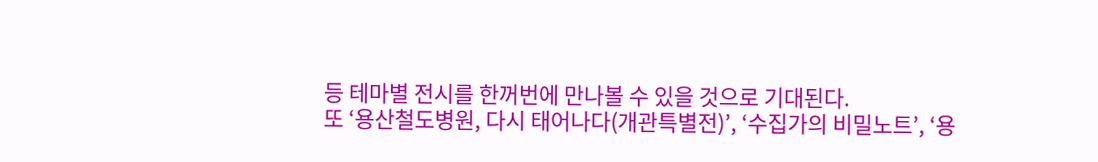등 테마별 전시를 한꺼번에 만나볼 수 있을 것으로 기대된다.
또 ‘용산철도병원, 다시 태어나다(개관특별전)’, ‘수집가의 비밀노트’, ‘용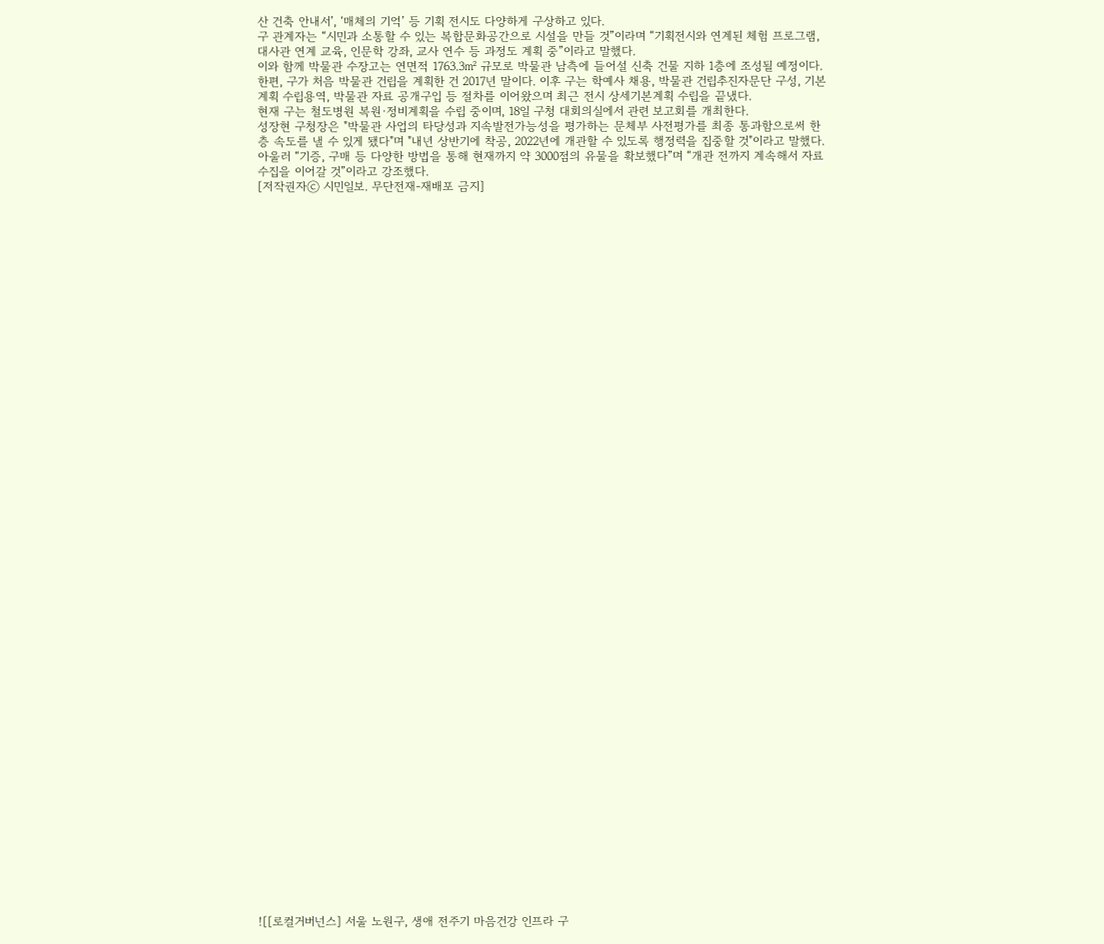산 건축 안내서’, ‘매체의 기억’ 등 기획 전시도 다양하게 구상하고 있다.
구 관계자는 “시민과 소통할 수 있는 복합문화공간으로 시설을 만들 것”이라며 “기획전시와 연계된 체험 프로그램, 대사관 연계 교육, 인문학 강좌, 교사 연수 등 과정도 계획 중”이라고 말했다.
이와 함께 박물관 수장고는 연면적 1763.3㎡ 규모로 박물관 남측에 들어설 신축 건물 지하 1층에 조성될 예정이다.
한편, 구가 처음 박물관 건립을 계획한 건 2017년 말이다. 이후 구는 학예사 채용, 박물관 건립추진자문단 구성, 기본계획 수립용역, 박물관 자료 공개구입 등 절차를 이어왔으며 최근 전시 상세기본계획 수립을 끝냈다.
현재 구는 철도병원 복원·정비계획을 수립 중이며, 18일 구청 대회의실에서 관련 보고회를 개최한다.
성장현 구청장은 "박물관 사업의 타당성과 지속발전가능성을 평가하는 문체부 사전평가를 최종 통과함으로써 한층 속도를 낼 수 있게 됐다"며 "내년 상반기에 착공, 2022년에 개관할 수 있도록 행정력을 집중할 것"이라고 말했다.
아울러 “기증, 구매 등 다양한 방법을 통해 현재까지 약 3000점의 유물을 확보했다”며 “개관 전까지 계속해서 자료 수집을 이어갈 것”이라고 강조했다.
[저작권자ⓒ 시민일보. 무단전재-재배포 금지]
















































![[로컬거버넌스] 서울 노원구, 생애 전주기 마음건강 인프라 구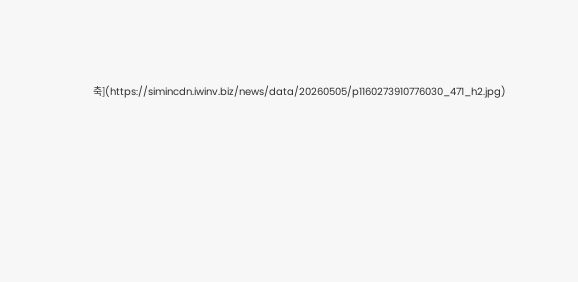축](https://simincdn.iwinv.biz/news/data/20260505/p1160273910776030_471_h2.jpg)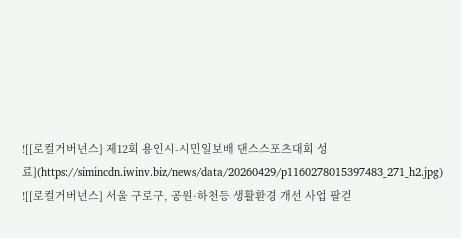![[로컬거버넌스] 제12회 용인시-시민일보배 댄스스포츠대회 성료](https://simincdn.iwinv.biz/news/data/20260429/p1160278015397483_271_h2.jpg)
![[로컬거버넌스] 서울 구로구, 공원·하천등 생활환경 개선 사업 팔걷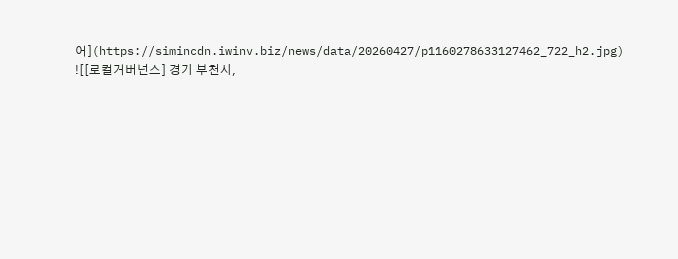어](https://simincdn.iwinv.biz/news/data/20260427/p1160278633127462_722_h2.jpg)
![[로컬거버넌스] 경기 부천시,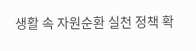생활 속 자원순환 실천 정책 확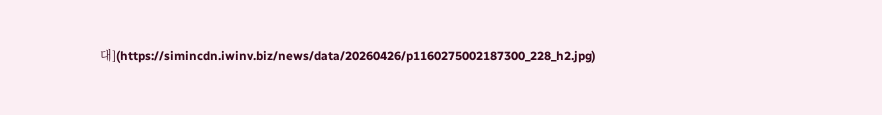대](https://simincdn.iwinv.biz/news/data/20260426/p1160275002187300_228_h2.jpg)